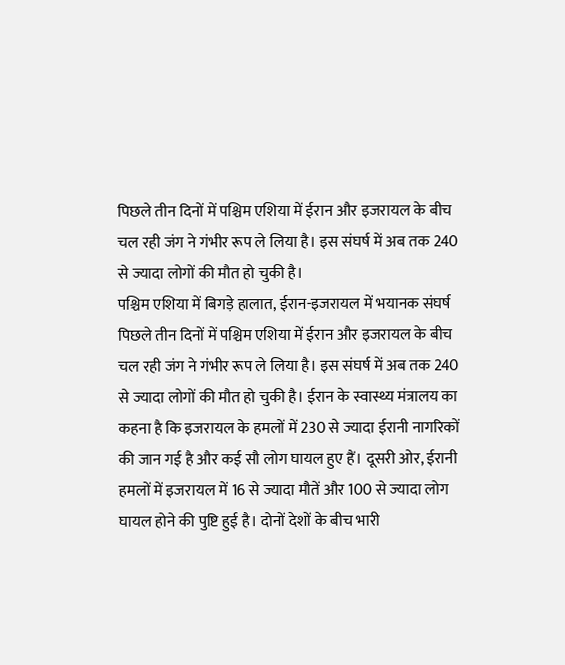पिछले तीन दिनों में पश्चिम एशिया में ईरान और इजरायल के बीच चल रही जंग ने गंभीर रूप ले लिया है। इस संघर्ष में अब तक 240 से ज्यादा लोगों की मौत हो चुकी है।
पश्चिम एशिया में बिगड़े हालात, ईरान-इजरायल में भयानक संघर्ष
पिछले तीन दिनों में पश्चिम एशिया में ईरान और इजरायल के बीच चल रही जंग ने गंभीर रूप ले लिया है। इस संघर्ष में अब तक 240 से ज्यादा लोगों की मौत हो चुकी है। ईरान के स्वास्थ्य मंत्रालय का कहना है कि इजरायल के हमलों में 230 से ज्यादा ईरानी नागरिकों की जान गई है और कई सौ लोग घायल हुए हैं। दूसरी ओर, ईरानी हमलों में इजरायल में 16 से ज्यादा मौतें और 100 से ज्यादा लोग घायल होने की पुष्टि हुई है। दोनों देशों के बीच भारी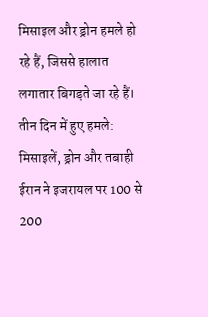मिसाइल और ड्रोन हमले हो रहे हैं, जिससे हालात लगातार बिगड़ते जा रहे हैं।
तीन दिन में हुए हमले: मिसाइलें, ड्रोन और तबाही
ईरान ने इजरायल पर 100 से 200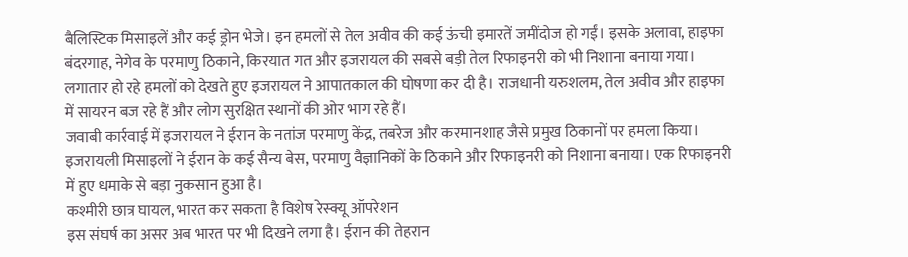बैलिस्टिक मिसाइलें और कई ड्रोन भेजे। इन हमलों से तेल अवीव की कई ऊंची इमारतें जमींदोज हो गईं। इसके अलावा, हाइफा बंदरगाह, नेगेव के परमाणु ठिकाने, किरयात गत और इजरायल की सबसे बड़ी तेल रिफाइनरी को भी निशाना बनाया गया। लगातार हो रहे हमलों को देखते हुए इजरायल ने आपातकाल की घोषणा कर दी है। राजधानी यरुशलम, तेल अवीव और हाइफा में सायरन बज रहे हैं और लोग सुरक्षित स्थानों की ओर भाग रहे हैं।
जवाबी कार्रवाई में इजरायल ने ईरान के नतांज परमाणु केंद्र, तबरेज और करमानशाह जैसे प्रमुख ठिकानों पर हमला किया। इजरायली मिसाइलों ने ईरान के कई सैन्य बेस, परमाणु वैज्ञानिकों के ठिकाने और रिफाइनरी को निशाना बनाया। एक रिफाइनरी में हुए धमाके से बड़ा नुकसान हुआ है।
कश्मीरी छात्र घायल, भारत कर सकता है विशेष रेस्क्यू ऑपरेशन
इस संघर्ष का असर अब भारत पर भी दिखने लगा है। ईरान की तेहरान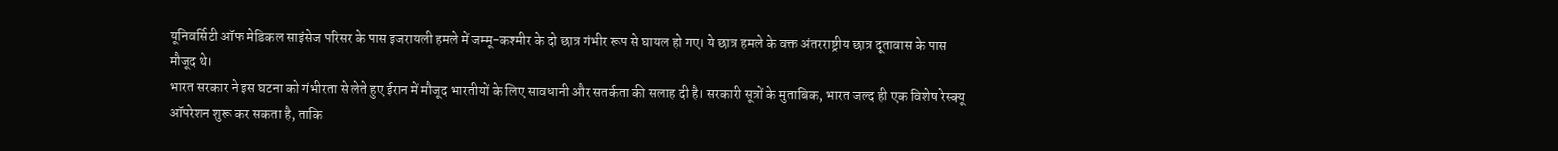यूनिवर्सिटी ऑफ मेडिकल साइंसेज परिसर के पास इजरायली हमले में जम्मू-कश्मीर के दो छात्र गंभीर रूप से घायल हो गए। ये छात्र हमले के वक्त अंतरराष्ट्रीय छात्र दूतावास के पास मौजूद थे।
भारत सरकार ने इस घटना को गंभीरता से लेते हुए ईरान में मौजूद भारतीयों के लिए सावधानी और सतर्कता की सलाह दी है। सरकारी सूत्रों के मुताबिक, भारत जल्द ही एक विशेष रेस्क्यू ऑपरेशन शुरू कर सकता है, ताकि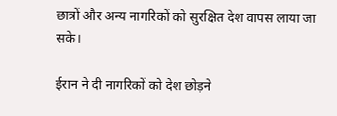छात्रों और अन्य नागरिकों को सुरक्षित देश वापस लाया जा सके।

ईरान ने दी नागरिकों को देश छोड़ने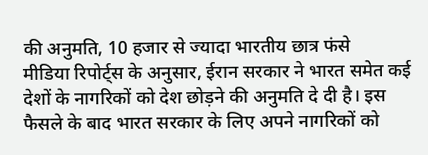की अनुमति, 10 हजार से ज्यादा भारतीय छात्र फंसे
मीडिया रिपोर्ट्स के अनुसार, ईरान सरकार ने भारत समेत कई देशों के नागरिकों को देश छोड़ने की अनुमति दे दी है। इस फैसले के बाद भारत सरकार के लिए अपने नागरिकों को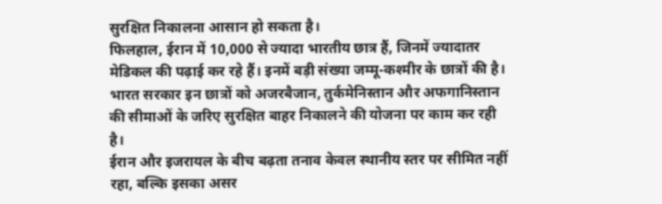सुरक्षित निकालना आसान हो सकता है।
फिलहाल, ईरान में 10,000 से ज्यादा भारतीय छात्र हैं, जिनमें ज्यादातर मेडिकल की पढ़ाई कर रहे हैं। इनमें बड़ी संख्या जम्मू-कश्मीर के छात्रों की है। भारत सरकार इन छात्रों को अजरबैजान, तुर्कमेनिस्तान और अफगानिस्तान की सीमाओं के जरिए सुरक्षित बाहर निकालने की योजना पर काम कर रही है।
ईरान और इजरायल के बीच बढ़ता तनाव केवल स्थानीय स्तर पर सीमित नहीं रहा, बल्कि इसका असर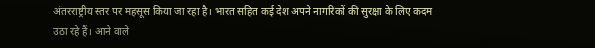अंतरराष्ट्रीय स्तर पर महसूस किया जा रहा है। भारत सहित कई देश अपने नागरिकों की सुरक्षा के लिए कदम उठा रहे हैं। आने वाले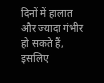दिनों में हालात और ज्यादा गंभीर हो सकते हैं, इसलिए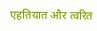एहतियात और त्वरित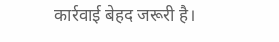कार्रवाई बेहद जरूरी है।